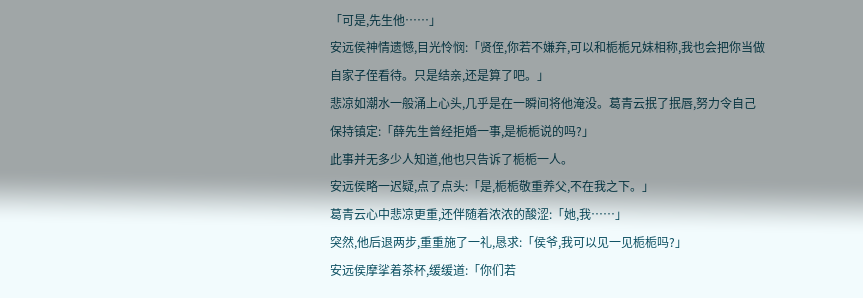「可是,先生他……」
安远侯神情遗憾,目光怜悯:「贤侄,你若不嫌弃,可以和栀栀兄妹相称,我也会把你当做自家子侄看待。只是结亲,还是算了吧。」
悲凉如潮水一般涌上心头,几乎是在一瞬间将他淹没。葛青云抿了抿唇,努力令自己保持镇定:「薛先生曾经拒婚一事,是栀栀说的吗?」
此事并无多少人知道,他也只告诉了栀栀一人。
安远侯略一迟疑,点了点头:「是,栀栀敬重养父,不在我之下。」
葛青云心中悲凉更重,还伴随着浓浓的酸涩:「她,我……」
突然,他后退两步,重重施了一礼,恳求:「侯爷,我可以见一见栀栀吗?」
安远侯摩挲着茶杯,缓缓道:「你们若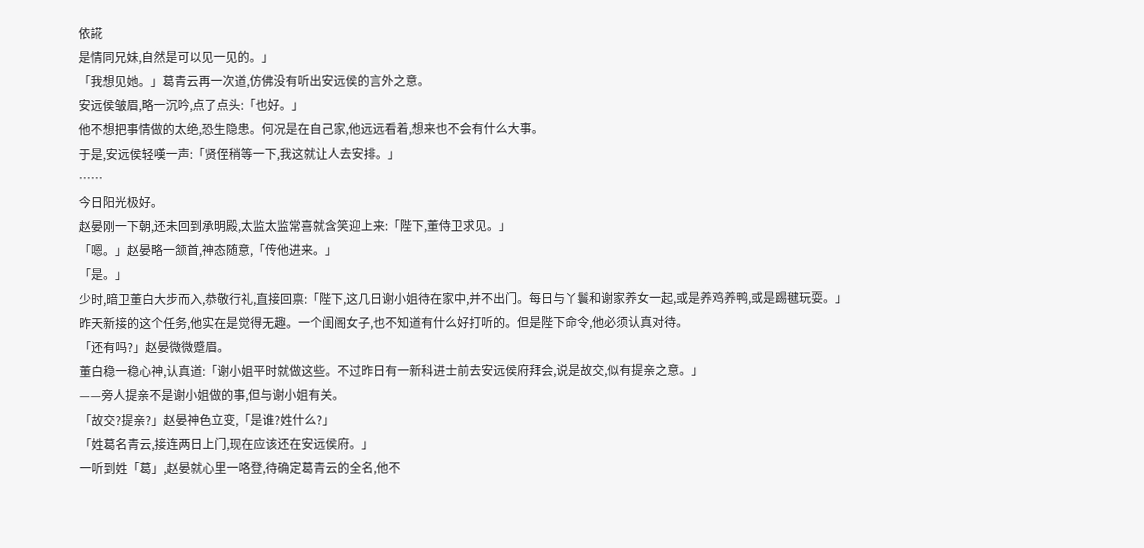依誮
是情同兄妹,自然是可以见一见的。」
「我想见她。」葛青云再一次道,仿佛没有听出安远侯的言外之意。
安远侯皱眉,略一沉吟,点了点头:「也好。」
他不想把事情做的太绝,恐生隐患。何况是在自己家,他远远看着,想来也不会有什么大事。
于是,安远侯轻嘆一声:「贤侄稍等一下,我这就让人去安排。」
……
今日阳光极好。
赵晏刚一下朝,还未回到承明殿,太监太监常喜就含笑迎上来:「陛下,董侍卫求见。」
「嗯。」赵晏略一颔首,神态随意,「传他进来。」
「是。」
少时,暗卫董白大步而入,恭敬行礼,直接回禀:「陛下,这几日谢小姐待在家中,并不出门。每日与丫鬟和谢家养女一起,或是养鸡养鸭,或是踢毽玩耍。」
昨天新接的这个任务,他实在是觉得无趣。一个闺阁女子,也不知道有什么好打听的。但是陛下命令,他必须认真对待。
「还有吗?」赵晏微微蹙眉。
董白稳一稳心神,认真道:「谢小姐平时就做这些。不过昨日有一新科进士前去安远侯府拜会,说是故交,似有提亲之意。」
——旁人提亲不是谢小姐做的事,但与谢小姐有关。
「故交?提亲?」赵晏神色立变,「是谁?姓什么?」
「姓葛名青云,接连两日上门,现在应该还在安远侯府。」
一听到姓「葛」,赵晏就心里一咯登,待确定葛青云的全名,他不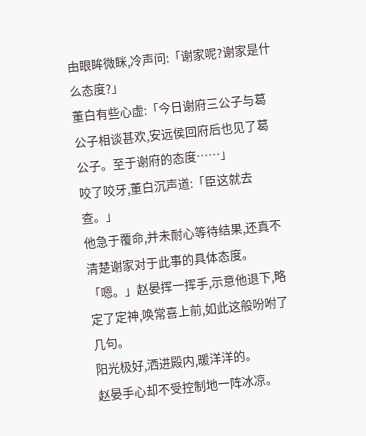由眼眸微眯,冷声问:「谢家呢?谢家是什么态度?」
董白有些心虚:「今日谢府三公子与葛公子相谈甚欢,安远侯回府后也见了葛公子。至于谢府的态度……」
咬了咬牙,董白沉声道:「臣这就去查。」
他急于覆命,并未耐心等待结果,还真不清楚谢家对于此事的具体态度。
「嗯。」赵晏挥一挥手,示意他退下,略定了定神,唤常喜上前,如此这般吩咐了几句。
阳光极好,洒进殿内,暖洋洋的。
赵晏手心却不受控制地一阵冰凉。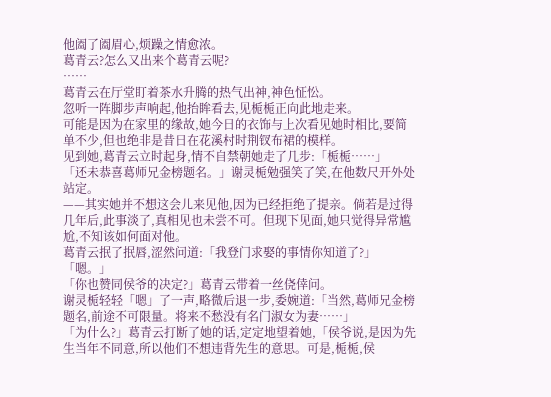他阖了阖眉心,烦躁之情愈浓。
葛青云?怎么又出来个葛青云呢?
……
葛青云在厅堂盯着茶水升腾的热气出神,神色怔忪。
忽听一阵脚步声响起,他抬眸看去,见栀栀正向此地走来。
可能是因为在家里的缘故,她今日的衣饰与上次看见她时相比,要简单不少,但也绝非是昔日在花溪村时荆钗布裙的模样。
见到她,葛青云立时起身,情不自禁朝她走了几步:「栀栀……」
「还未恭喜葛师兄金榜题名。」谢灵栀勉强笑了笑,在他数尺开外处站定。
——其实她并不想这会儿来见他,因为已经拒绝了提亲。倘若是过得几年后,此事淡了,真相见也未尝不可。但现下见面,她只觉得异常尴尬,不知该如何面对他。
葛青云抿了抿唇,涩然问道:「我登门求娶的事情你知道了?」
「嗯。」
「你也赞同侯爷的决定?」葛青云带着一丝侥倖问。
谢灵栀轻轻「嗯」了一声,略微后退一步,委婉道:「当然,葛师兄金榜题名,前途不可限量。将来不愁没有名门淑女为妻……」
「为什么?」葛青云打断了她的话,定定地望着她,「侯爷说,是因为先生当年不同意,所以他们不想违背先生的意思。可是,栀栀,侯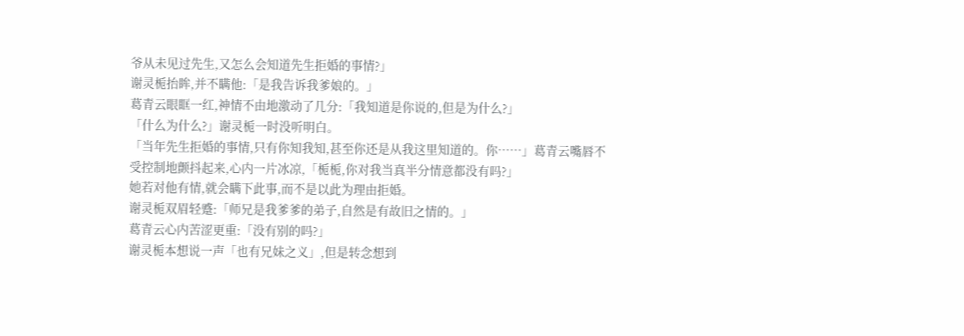爷从未见过先生,又怎么会知道先生拒婚的事情?」
谢灵栀抬眸,并不瞒他:「是我告诉我爹娘的。」
葛青云眼眶一红,神情不由地激动了几分:「我知道是你说的,但是为什么?」
「什么为什么?」谢灵栀一时没听明白。
「当年先生拒婚的事情,只有你知我知,甚至你还是从我这里知道的。你……」葛青云嘴唇不受控制地颤抖起来,心内一片冰凉,「栀栀,你对我当真半分情意都没有吗?」
她若对他有情,就会瞒下此事,而不是以此为理由拒婚。
谢灵栀双眉轻蹙:「师兄是我爹爹的弟子,自然是有故旧之情的。」
葛青云心内苦涩更重:「没有别的吗?」
谢灵栀本想说一声「也有兄妹之义」,但是转念想到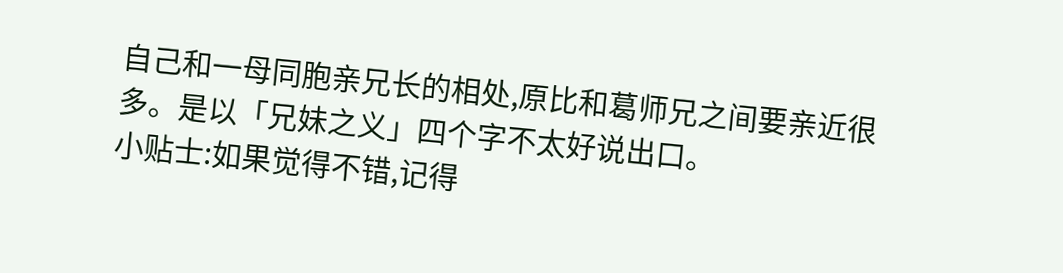自己和一母同胞亲兄长的相处,原比和葛师兄之间要亲近很多。是以「兄妹之义」四个字不太好说出口。
小贴士:如果觉得不错,记得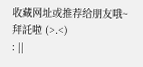收藏网址或推荐给朋友哦~拜託啦 (>.<)
: ||